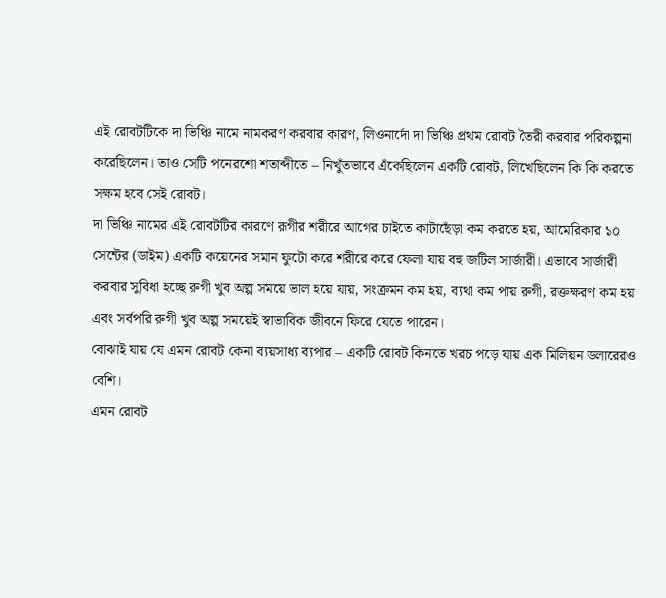এই রোবটটিকে দা ভিঞ্চি নামে নামকরণ করবার কারণ, লিওনার্দো দা ভিঞ্চি প্রথম রোবট তৈরী করবার পরিকল্পনা করেছিলেন। তাও সেটি পনেরশো শতাব্দীতে – নিখুঁতভাবে এঁকেছিলেন একটি রোবট, লিখেছিলেন কি কি করতে সক্ষম হবে সেই রোবট।
দা ভিঞ্চি নামের এই রোবটটির কারণে রূগীর শরীরে আগের চাইতে কাটাছেঁড়া কম করতে হয়, আমেরিকার ১০ সেন্টের (ডাইম) একটি কয়েনের সমান ফুটো করে শরীরে করে ফেলা যায় বহু জটিল সার্জারী। এভাবে সার্জারী করবার সুবিধা হচ্ছে রুগী খুব অল্প সময়ে ভাল হয়ে যায়, সংক্রমন কম হয়, ব্যথা কম পায় রুগী, রক্তক্ষরণ কম হয় এবং সর্বপরি রুগী খুব অল্প সময়েই স্বাভাবিক জীবনে ফিরে যেতে পারেন।
বোঝাই যায় যে এমন রোবট কেনা ব্যয়সাধ্য ব্যপার – একটি রোবট কিনতে খরচ পড়ে যায় এক মিলিয়ন ডলারেরও বেশি।
এমন রোবট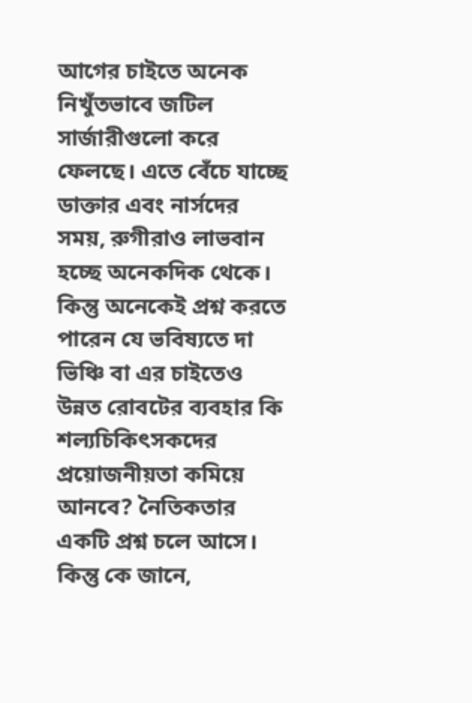আগের চাইতে অনেক নিখুঁতভাবে জটিল সার্জারীগুলো করে ফেলছে। এতে বেঁচে যাচ্ছে ডাক্তার এবং নার্সদের সময়, রুগীরাও লাভবান হচ্ছে অনেকদিক থেকে। কিন্তু অনেকেই প্রশ্ন করতে পারেন যে ভবিষ্যতে দা ভিঞ্চি বা এর চাইতেও উন্নত রোবটের ব্যবহার কি শল্যচিকিৎসকদের প্রয়োজনীয়তা কমিয়ে আনবে? নৈতিকতার একটি প্রশ্ন চলে আসে। কিন্তু কে জানে,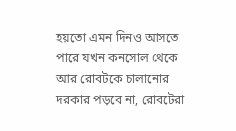হয়তো এমন দিনও আসতে পারে যখন কনসোল থেকে আর রোবটকে চালানোর দরকার পড়বে না, রোবটেরা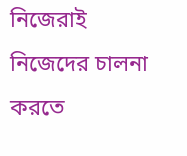নিজেরাই নিজেদের চালনা করতে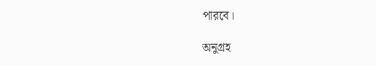পারবে।

অনুগ্রহ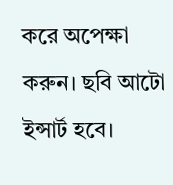করে অপেক্ষা করুন। ছবি আটো ইন্সার্ট হবে।